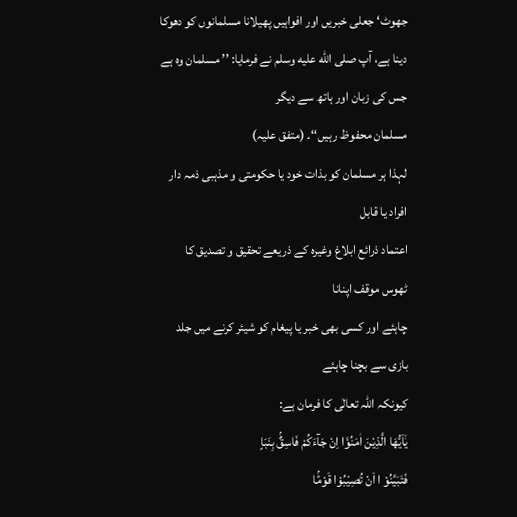جھوٹ‘ جعلی خبریں اور افواہیں پھیلانا مسلمانوں کو دھوکا
دینا ہے، آپ صلى الله عليه وسلم نے فرمایا: ’’ مسلمان وہ ہے جس کی زبان اور ہاتھ سے دیگر
مسلمان محفوظ رہیں‘‘۔ (متفق علیہ)
لہذا ہر مسلمان کو بذات خود یا حکومتی و مذہبی ذمہ دار افراد یا قابل
اعتماد ذرائع ابلاغ وغیرہ کے ذریعے تحقیق و تصدیق کا ٹھوس موقف اپنانا
چاہئے اور کسی بھی خبر یا پیغام کو شیئر کرنے میں جلد بازی سے بچنا چاہئے
کیونکہ اللہ تعالٰی کا فرمان ہے:
یٰۤاَیُّهَا الَّذِیْنَ اٰمَنُوْۤا اِنْ جَآءَكُمْ فَاسِقٌۢ بِنَبَاٍ
فَتَبَیَّنُوْ ا اَنْ تُصِیْبُوْا قَوْمًۢا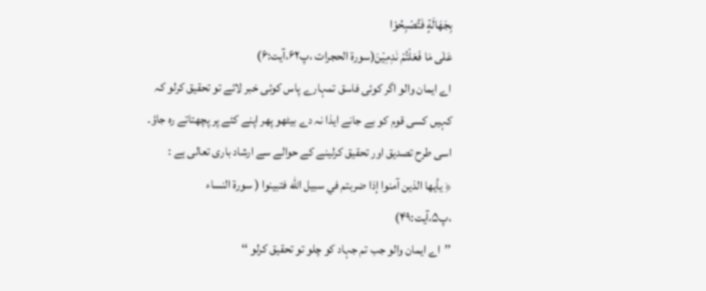بِجَهَالَةٍ فَتُصْبِحُوْا
عَلٰى مَا فَعَلْتُمْ نٰدِمِیْنَ(سورۃ الحجرات ،پ۶۲،آیت:۶)
اے ایمان والو اگر کوئی فاسق تمہارے پاس کوئی خبر لائے تو تحقیق کرلو کہ
کہیں کسی قوم کو بے جانے ایذا نہ دے بیٹھو پھر اپنے کئے پر پچھتاتے رہ جاؤ۔
اسی طرح تصدیق اور تحقیق کرلینے کے حوالے سے ارشاد باری تعالی ہے :
﴿ يأيها الذين آمنوا إذا ضربتم في سبيل الله فتبينوا ( سورة النساء
،پ۵،آیت:۴۹)
’’اے ایمان والو جب تم جہاد کو چلو تو تحقیق کرلو ‘‘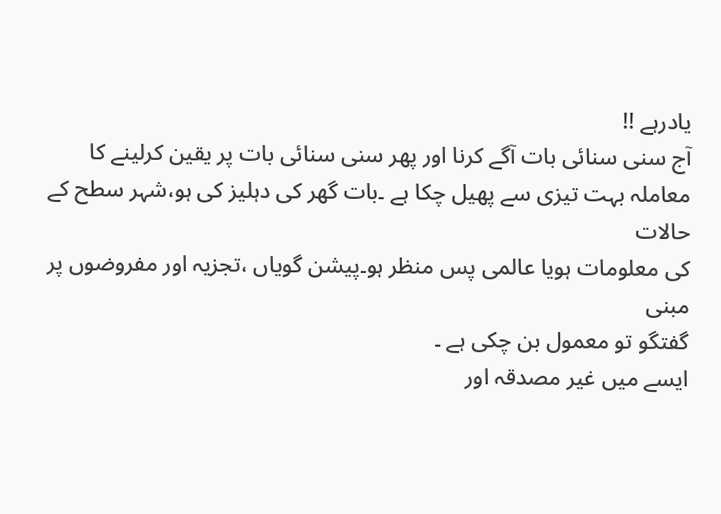یادرہے !!
آج سنی سنائی بات آگے کرنا اور پھر سنی سنائی بات پر یقین کرلینے کا
معاملہ بہت تیزی سے پھیل چکا ہے ۔بات گھر کی دہلیز کی ہو،شہر سطح کے حالات
کی معلومات ہویا عالمی پس منظر ہو۔پیشن گویاں ،تجزیہ اور مفروضوں پر مبنی
گفتگو تو معمول بن چکی ہے ۔
ایسے میں غیر مصدقہ اور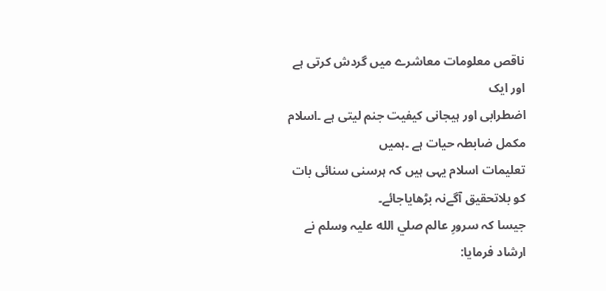ناقص معلومات معاشرے میں گردش کرتی ہے اور ایک
اضطرابی اور ہیجانی کیفیت جنم لیتی ہے ۔اسلام مکمل ضابطہ حیات ہے ۔ہمیں
تعلیمات اسلام یہی ہیں کہ ہرسنی سنائی بات کو بلاتحقیق آگےنہ بڑھایاجائے۔
جیسا کہ سرورِ عالم صلي الله عليہ وسلم نے ارشاد فرمایا: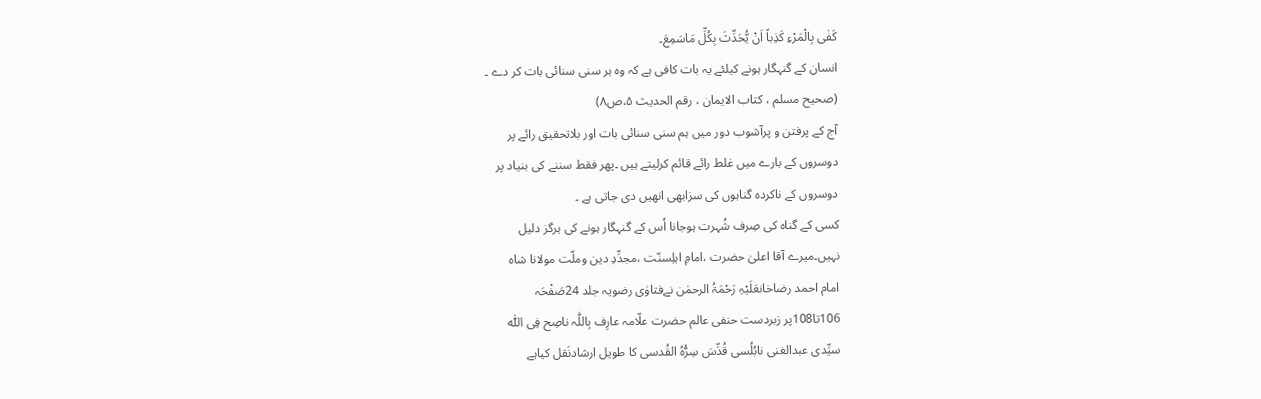کَفٰی بِالْمَرْءِ کَذِباً اَنْ یُّحَدِّثَ بِکُلِّ مَاسَمِعَ۔
انسان کے گنہگار ہونے کیلئے یہ بات کافی ہے کہ وہ ہر سنی سنائی بات کر دے ۔
(صحیح مسلم ، کتاب الایمان ، رقم الحدیث ۵،ص۸)
آج کے پرفتن و پرآشوب دور میں ہم سنی سنائی بات اور بلاتحقیق رائے پر
دوسروں کے بارے میں غلط رائے قائم کرلیتے ہیں ۔پھر فقط سننے کی بنیاد پر
دوسروں کے ناکردہ گناہوں کی سزابھی انھیں دی جاتی ہے ۔
کسی کے گناہ کی صِرف شُہرت ہوجانا اُس کے گنہگار ہونے کی ہرگز دلیل
نہیں۔میرے آقا اعلیٰ حضرت ،امامِ اہلِسنّت ،مجدِّدِ دین وملّت مولانا شاہ
امام احمد رضاخانعَلَیْہِ رَحْمَۃُ الرحمٰن نےفتاوٰی رضویہ جلد 24صَفْحَہ
106تا108پر زبردست حنفی عالم حضرت علّامہ عارِف بِاللّٰہ ناصِح فِی اللّٰہ
سیِّدی عبدالغنی نابُلُسی قُدِّسَ سِرُّہُ القُدسی کا طویل ارشادنَقل کیاہے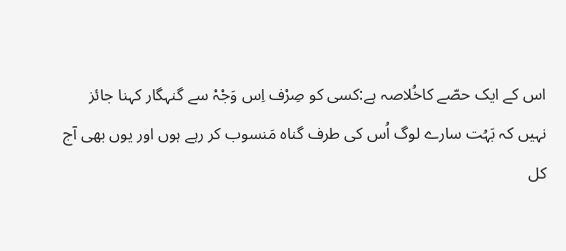اس کے ایک حصّے کاخُلاصہ ہے:کسی کو صِرْف اِس وَجْہْ سے گنہگار کہنا جائز
نہیں کہ بَہُت سارے لوگ اُس کی طرف گناہ مَنسوب کر رہے ہوں اور یوں بھی آج
کل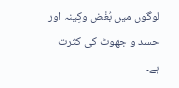لوگوں میں بُغْض وکِینہ اور حسد و جھوٹ کی کثرت ہے۔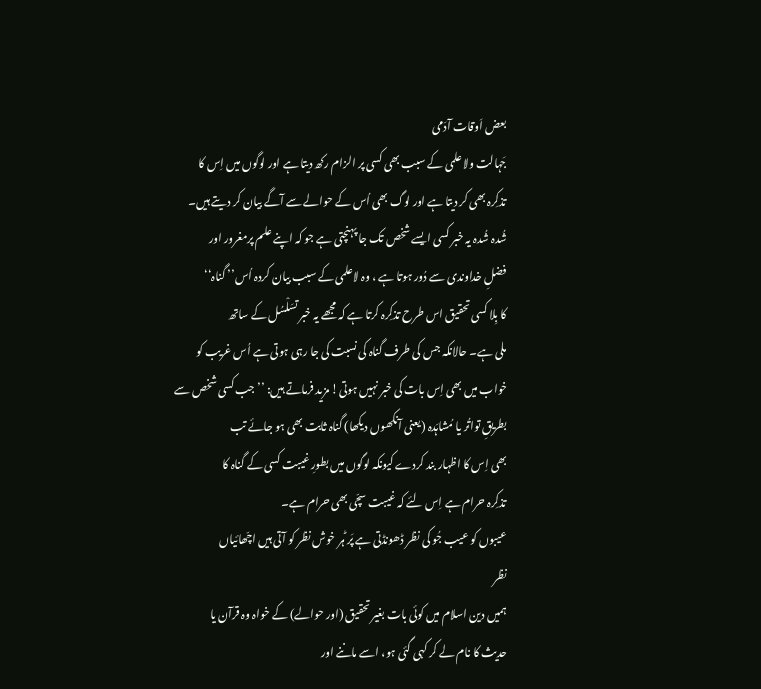بعض اَوقات آدَمی
جَہالت ولا علمی کے سبب بھی کسی پر الزام رکھ دیتا ہے اور لوگوں میں اِس کا
تذکِرہ بھی کر دیتا ہے اور لوگ بھی اُس کے حوالے سے آگے بیان کر دیتے ہیں۔
شُدہ شُدہ یہ خبر کسی ایسے شخص تک جا پہنچتی ہے جو کہ اپنے علم پرمغرور اور
فضلِ خداوندی سے دُور ہوتا ہے ، وہ لاعلمی کے سبب بیان کردہ اُس’’ گناہ‘‘
کا بِلا کسی تحقیق اس طرح تذکِرہ کرتا ہے کہ مجھے یہ خبر تسَلْسُل کے ساتھ
ملی ہے۔ حالانکہ جس کی طرف گناہ کی نسبت کی جا رہی ہوتی ہے اُس غریب کو
خواب میں بھی اِس بات کی خبر نہیں ہوتی! مزید فرماتے ہیں: ’’جب کسی شخص سے
بطریقِ تواتُر یا مُشاہَدہ (یعنی آنکھوں دیکھا) گناہ ثابت بھی ہو جائے تب
بھی اِس کا اظہار بند کردے کیونکہ لوگوں میں بطورِ غیبت کسی کے گناہ کا
تذکِرہ حرام ہے اِس لئے کہ غیبت سچّی بھی حرام ہے۔
عیبوں کو عیب جُو کی نظر ڈھونڈتی ہے پَر ؕہر خوش نظر کو آتی ہیں اچّھائیاں
نظر
ہمیں دین اسلام میں کوئی بات بغیر تحقیق (اور حوالے) کے خواہ وہ قرآن یا
حدیث کا نام لے کر کہی گئی ہو، اسے ماننے اور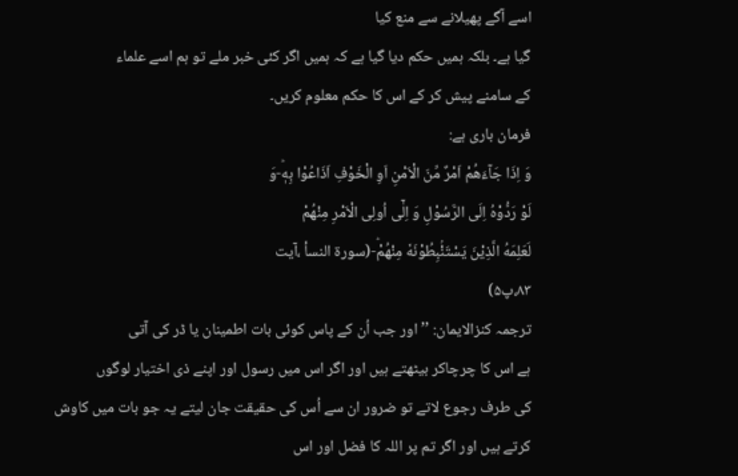اسے آگے پھیلانے سے منع کیا
گیا ہے۔ بلکہ ہمیں حکم دیا گیا ہے کہ ہمیں اگر کئی خبر ملے تو ہم اسے علماء
کے سامنے پیش کر کے اس کا حکم معلوم کریں۔
فرمان باری ہے:
وَ اِذَا جَآءَهُمْ اَمْرٌ مِّنَ الْاَمْنِ اَوِ الْخَوْفِ اَذَاعُوْا بِهٖؕ-وَ
لَوْ رَدُّوْهُ اِلَى الرَّسُوْلِ وَ اِلٰۤى اُولِی الْاَمْرِ مِنْهُمْ
لَعَلِمَهُ الَّذِیْنَ یَسْتَنْۢبِطُوْنَهٗ مِنْهُمْؕ-(سورۃ النسأ ،آیت
۸۳،پ۵)
ترجمہ کنزالایمان: ’’اور جب اُن کے پاس کوئی بات اطمینان یا ڈر کی آتی
ہے اس کا چرچاکر بیٹھتے ہیں اور اگر اس میں رسول اور اپنے ذی اختیار لوگوں
کی طرف رجوع لاتے تو ضرور ان سے اُس کی حقیقت جان لیتے یہ جو بات میں کاوش
کرتے ہیں اور اگر تم پر اللہ کا فضل اور اس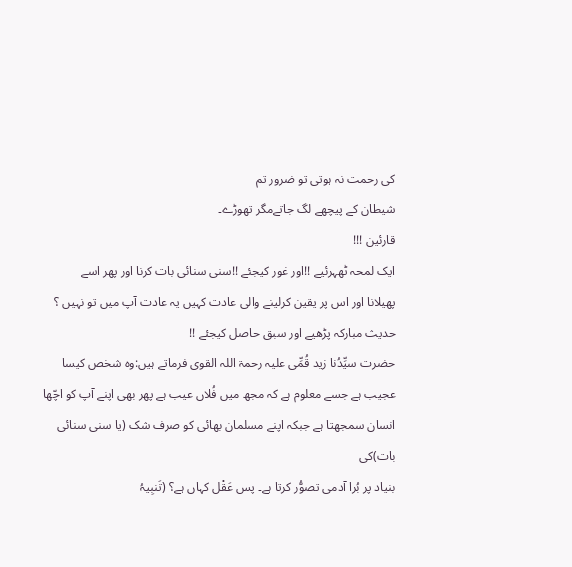کی رحمت نہ ہوتی تو ضرور تم
شیطان کے پیچھے لگ جاتےمگر تھوڑے۔
قارئین !!!
ایک لمحہ ٹھہرئیے !!اور غور کیجئے !!سنی سنائی بات کرنا اور پھر اسے
پھیلانا اور اس پر یقین کرلینے والی عادت کہیں یہ عادت آپ میں تو نہیں ؟
حدیث مبارکہ پڑھیے اور سبق حاصل کیجئے !!
حضرت سیِّدُنا زید قُمِّی علیہ رحمۃ اللہ القوی فرماتے ہیں:وہ شخص کیسا
عجیب ہے جسے معلوم ہے کہ مجھ میں فُلاں عیب ہے پھر بھی اپنے آپ کو اچّھا
انسان سمجھتا ہے جبکہ اپنے مسلمان بھائی کو صرف شک (یا سنی سنائی بات)کی
بنیاد پر بُرا آدمی تصوُّر کرتا ہے۔ پس عَقْل کہاں ہے؟ (تَنبِیہُ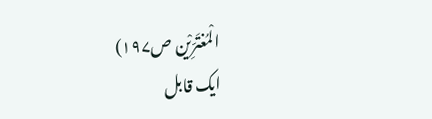الْمُغتَرِّیْن ص۱۹۷)
ایک قابل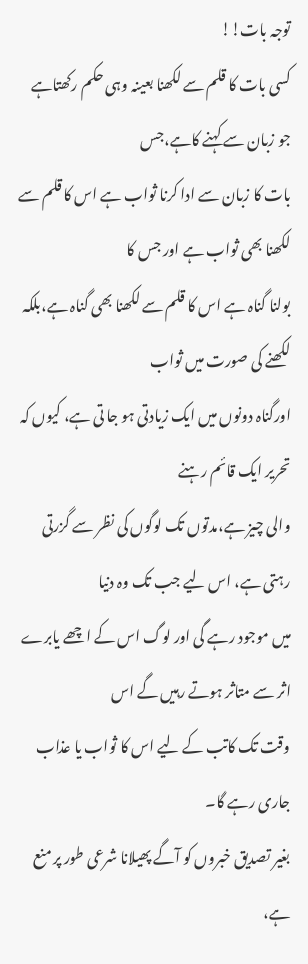توجہ بات!!
کسی بات کا قلم سے لکھنا بعینہ وہی حکم رکھتاہے جو زبان سے کہنے کاہے،جس
بات کا زبان سے ادا کرنا ثواب ہے اس کا قلم سے لکھنا بھی ثواب ہے اور جس کا
بولنا گناہ ہے اس کا قلم سے لکھنا بھی گناہ ہے،بلکہ لکھنے کی صورت میں ثواب
اورگناہ دونوں میں ایک زیادتی ہو جا تی ہے، کیوں کہ تحریر ایک قائم رہنے
والی چیز ہے،مدتوں تک لوگوں کی نظر سے گزرتی رہتی ہے، اس لیے جب تک وہ دنیا
میں موجود رہے گی اور لوگ اس کے اچھے یابرے اثر سے متاثر ہوتے رہیں گے اس
وقت تک کاتب کے لیے اس کا ثواب یا عذاب جاری رہے گا۔
بغیر تصدیق خبروں کو آگے پھیلانا شرعی طور پر منع ہے،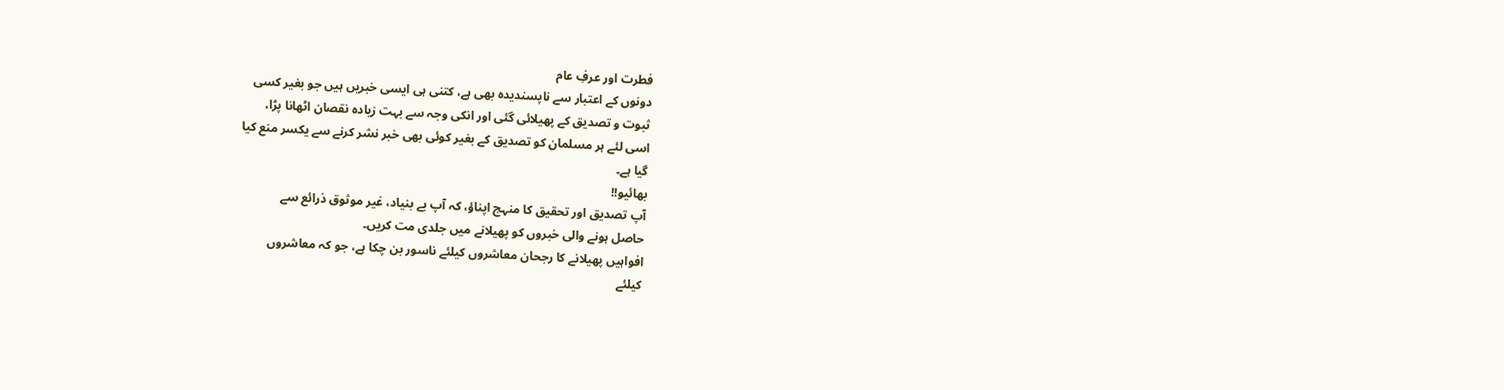فطرت اور عرفِ عام
دونوں کے اعتبار سے ناپسندیدہ بھی ہے، کتنی ہی ایسی خبریں ہیں جو بغیر کسی
ثبوت و تصدیق کے پھیلائی گئی اور انکی وجہ سے بہت زیادہ نقصان اٹھانا پڑا،
اسی لئے ہر مسلمان کو تصدیق کے بغیر کوئی بھی خبر نشر کرنے سے یکسر منع کیا
گیا ہے۔
بھائیو!!
آپ تصدیق اور تحقیق کا منہج اپناؤ، کہ آپ بے بنیاد، غیر موثوق ذرائع سے
حاصل ہونے والی خبروں کو پھیلانے میں جلدی مت کریں۔
افواہیں پھیلانے کا رجحان معاشروں کیلئے ناسور بن چکا ہے، جو کہ معاشروں
کیلئے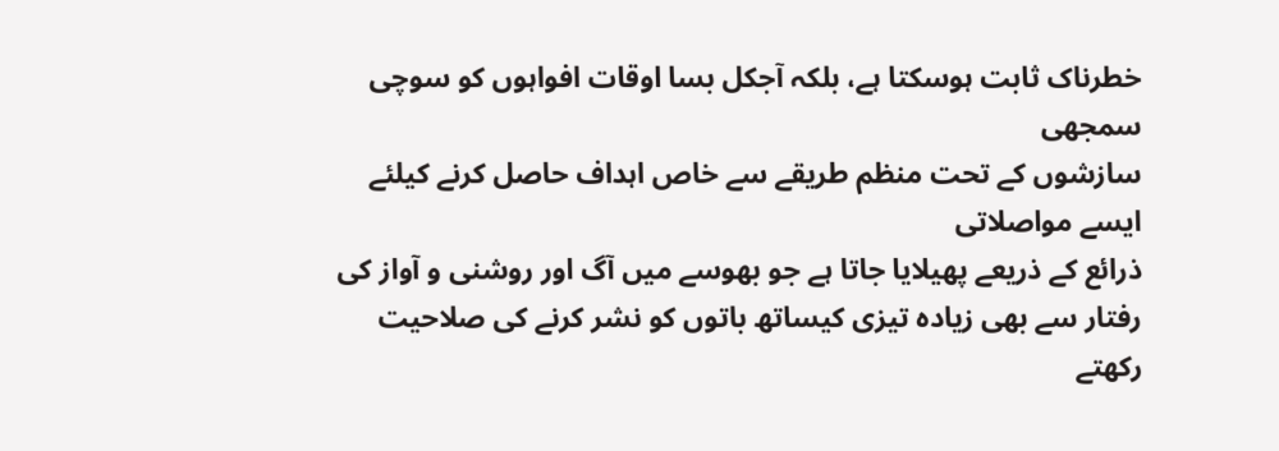خطرناک ثابت ہوسکتا ہے، بلکہ آجکل بسا اوقات افواہوں کو سوچی سمجھی
سازشوں کے تحت منظم طریقے سے خاص اہداف حاصل کرنے کیلئے ایسے مواصلاتی
ذرائع کے ذریعے پھیلایا جاتا ہے جو بھوسے میں آگ اور روشنی و آواز کی
رفتار سے بھی زیادہ تیزی کیساتھ باتوں کو نشر کرنے کی صلاحیت رکھتے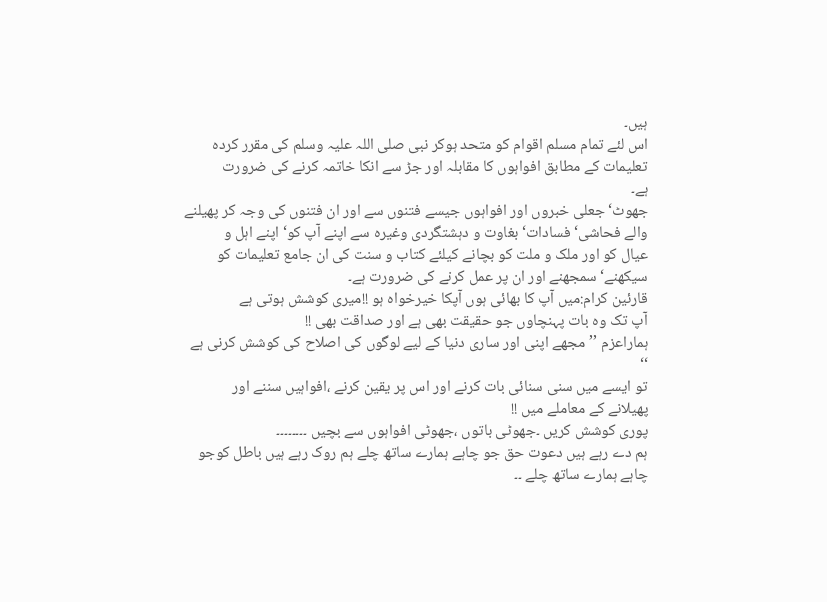ہیں۔
اس لئے تمام مسلم اقوام کو متحد ہوکر نبی صلی اللہ علیہ وسلم کی مقرر کردہ
تعلیمات کے مطابق افواہوں کا مقابلہ اور جڑ سے انکا خاتمہ کرنے کی ضرورت
ہے۔
جھوٹ‘ جعلی خبروں اور افواہوں جیسے فتنوں سے اور ان فتنوں کی وجہ کر پھیلنے
والے فحاشی‘ فسادات‘ بغاوت و دہشتگردی وغیرہ سے اپنے آپ کو‘ اپنے اہل و
عیال کو اور ملک و ملت کو بچانے کیلئے کتاب و سنت کی ان جامع تعلیمات کو
سیکھنے‘ سمجھنے اور ان پر عمل کرنے کی ضرورت ہے۔
قارئین کرام:میں آپ کا بھائی ہوں آپکا خیرخواہ ہو !!میری کوشش ہوتی ہے
آپ تک وہ بات پہنچاوں جو حقیقت بھی ہے اور صداقت بھی !!
ہماراعزم ’’مجھے اپنی اور ساری دنیا کے لیے لوگوں کی اصلاح کی کوشش کرنی ہے
‘‘
تو ایسے میں سنی سنائی بات کرنے اور اس پر یقین کرنے ،افواہیں سننے اور
پھیلانے کے معاملے میں !!
پوری کوشش کریں ۔جھوٹی باتوں ،جھوٹی افواہوں سے بچیں ۔۔۔۔۔۔۔۔
ہم دے رہے ہیں دعوت حق جو چاہے ہمارے ساتھ چلے ہم روک رہے ہیں باطل کوجو
چاہے ہمارے ساتھ چلے ۔۔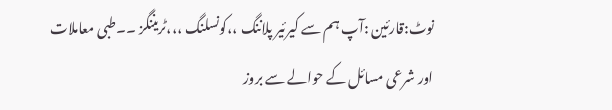نوٹ:قارئین :آپ ہم سے کیرئیر پلاننگ ،،کونسلنگ ،،،ٹریننگز ۔۔طبی معاملات
اور شرعی مسائل کے حوالے سے بروز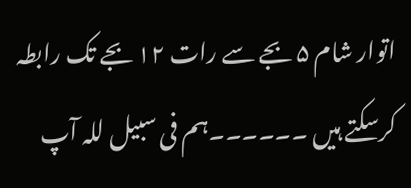اتوار شام ۵ بجے سے رات ۱۲ بجے تک رابطہ
کرسکتے ہیں ۔۔۔۔۔۔ہم فی سبیل للہ آپ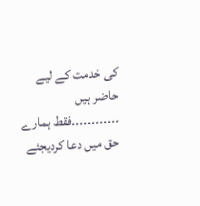کی خدمت کے لیے حاضر ہیں
۔۔۔۔۔۔۔۔۔۔۔۔فقط ہمارے حق میں دعا کردیجئے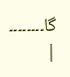گا۔۔۔۔۔۔۔۔ |